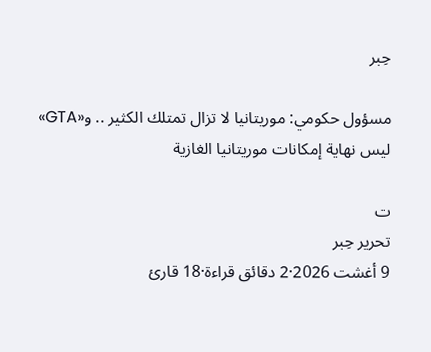حِبر

مسؤول حكومي: موريتانيا لا تزال تمتلك الكثير .. و«GTA» ليس نهاية إمكانات موريتانيا الغازية

ت
تحرير حِبر
9 أغشت 2026·2 دقائق قراءة·18 قارئ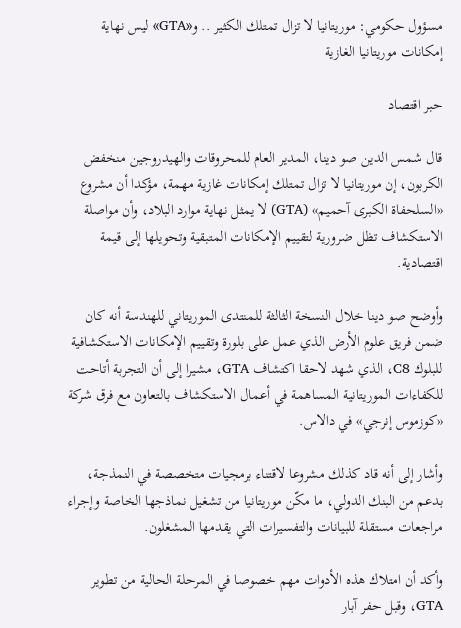مسؤول حكومي: موريتانيا لا تزال تمتلك الكثير .. و«GTA» ليس نهاية إمكانات موريتانيا الغازية

حبر اقتصاد

قال شمس الدين صو دينا، المدير العام للمحروقات والهيدروجين منخفض الكربون، إن موريتانيا لا تزال تمتلك إمكانات غازية مهمة، مؤكدا أن مشروع «السلحفاة الكبرى آحميم» (GTA) لا يمثل نهاية موارد البلاد، وأن مواصلة الاستكشاف تظل ضرورية لتقييم الإمكانات المتبقية وتحويلها إلى قيمة اقتصادية.

وأوضح صو دينا خلال النسخة الثالثة للمنتدى الموريتاني للهندسة أنه كان ضمن فريق علوم الأرض الذي عمل على بلورة وتقييم الإمكانات الاستكشافية للبلوك C8، الذي شهد لاحقا اكتشاف GTA، مشيرا إلى أن التجربة أتاحت للكفاءات الموريتانية المساهمة في أعمال الاستكشاف بالتعاون مع فرق شركة «كوزموس إنرجي» في دالاس.

وأشار إلى أنه قاد كذلك مشروعا لاقتناء برمجيات متخصصة في النمذجة، بدعم من البنك الدولي، ما مكّن موريتانيا من تشغيل نماذجها الخاصة وإجراء مراجعات مستقلة للبيانات والتفسيرات التي يقدمها المشغلون.

وأكد أن امتلاك هذه الأدوات مهم خصوصا في المرحلة الحالية من تطوير GTA، وقبل حفر آبار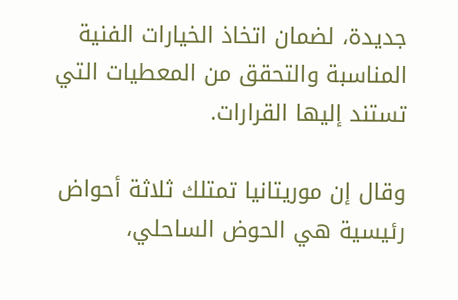جديدة، لضمان اتخاذ الخيارات الفنية المناسبة والتحقق من المعطيات التي تستند إليها القرارات.

وقال إن موريتانيا تمتلك ثلاثة أحواض رئيسية هي الحوض الساحلي،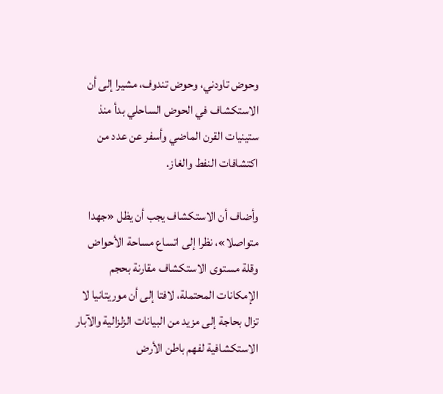وحوض تاودني، وحوض تندوف، مشيرا إلى أن الاستكشاف في الحوض الساحلي بدأ منذ ستينيات القرن الماضي وأسفر عن عدد من اكتشافات النفط والغاز.

وأضاف أن الاستكشاف يجب أن يظل «جهدا متواصلا»، نظرا إلى اتساع مساحة الأحواض وقلة مستوى الاستكشاف مقارنة بحجم الإمكانات المحتملة، لافتا إلى أن موريتانيا لا تزال بحاجة إلى مزيد من البيانات الزلزالية والآبار الاستكشافية لفهم باطن الأرض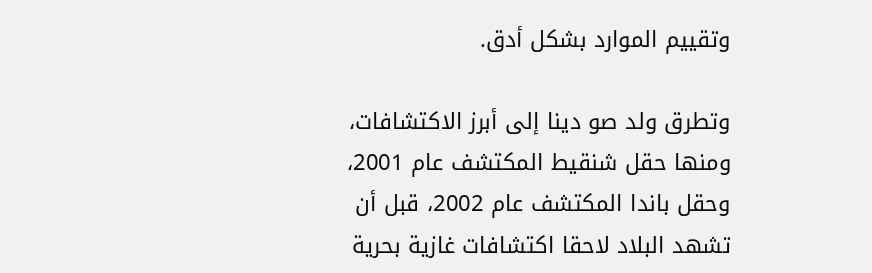وتقييم الموارد بشكل أدق.

وتطرق ولد صو دينا إلى أبرز الاكتشافات، ومنها حقل شنقيط المكتشف عام 2001، وحقل باندا المكتشف عام 2002، قبل أن تشهد البلاد لاحقا اكتشافات غازية بحرية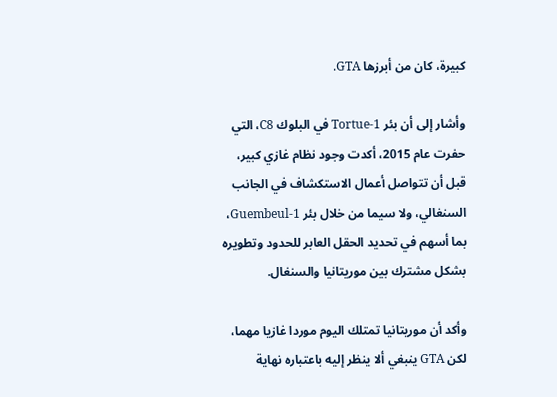كبيرة، كان من أبرزها GTA.

وأشار إلى أن بئر Tortue-1 في البلوك C8، التي حفرت عام 2015، أكدت وجود نظام غازي كبير، قبل أن تتواصل أعمال الاستكشاف في الجانب السنغالي، ولا سيما من خلال بئر Guembeul-1، بما أسهم في تحديد الحقل العابر للحدود وتطويره بشكل مشترك بين موريتانيا والسنغال.

وأكد أن موريتانيا تمتلك اليوم موردا غازيا مهما، لكن GTA ينبغي ألا ينظر إليه باعتباره نهاية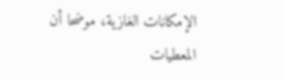الإمكانات الغازية، موضحا أن المعطيات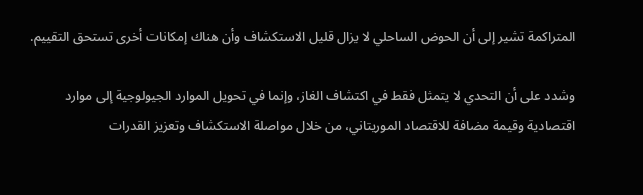المتراكمة تشير إلى أن الحوض الساحلي لا يزال قليل الاستكشاف وأن هناك إمكانات أخرى تستحق التقييم.

وشدد على أن التحدي لا يتمثل فقط في اكتشاف الغاز، وإنما في تحويل الموارد الجيولوجية إلى موارد اقتصادية وقيمة مضافة للاقتصاد الموريتاني، من خلال مواصلة الاستكشاف وتعزيز القدرات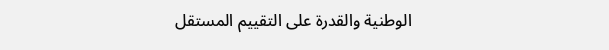الوطنية والقدرة على التقييم المستقل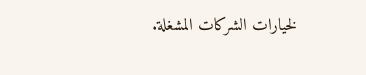لخيارات الشركات المشغلة.